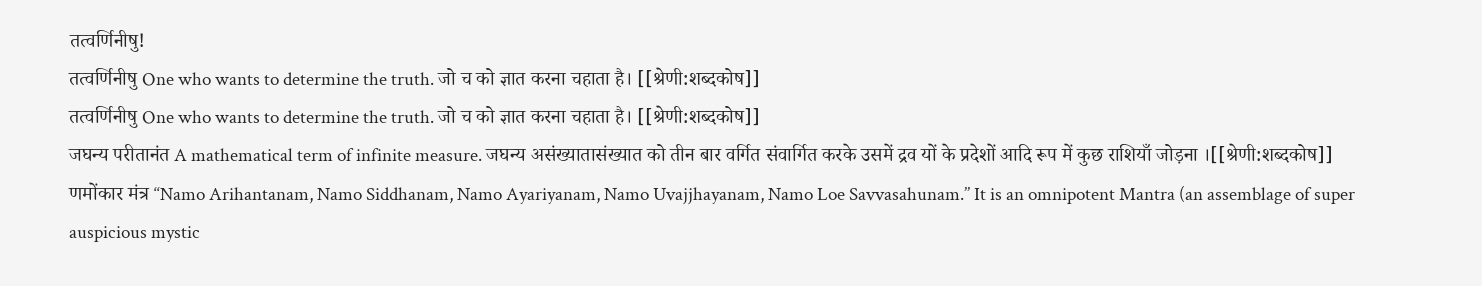तत्वर्णिनीषु!
तत्वर्णिनीषु One who wants to determine the truth. जो च को ज्ञात करना चहाता है। [[श्रेणी:शब्दकोष]]
तत्वर्णिनीषु One who wants to determine the truth. जो च को ज्ञात करना चहाता है। [[श्रेणी:शब्दकोष]]
जघन्य परीतानंत A mathematical term of infinite measure. जघन्य असंख्यातासंख्यात को तीन बार वर्गित संवार्गित करके उसमें द्रव यों के प्रदेशों आदि रूप में कुछ राशियाँ जोड़ना ।[[श्रेणी:शब्दकोष]]
णमोंकार मंत्र ‘‘Namo Arihantanam, Namo Siddhanam, Namo Ayariyanam, Namo Uvajjhayanam, Namo Loe Savvasahunam.’’ It is an omnipotent Mantra (an assemblage of super auspicious mystic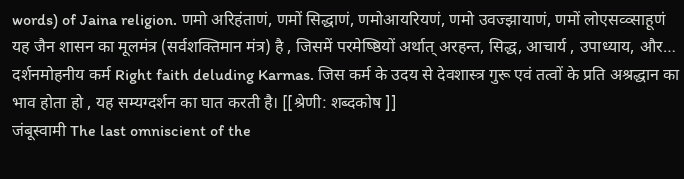words) of Jaina religion. णमो अरिहंताणं, णमों सिद्धाणं, णमोआयरियणं, णमो उवज्झायाणं, णमों लोएसव्व्साहूणं यह जैन शासन का मूलमंत्र (सर्वशक्तिमान मंत्र) है , जिसमें परमेष्ष्ठियों अर्थात् अरहन्त, सिद्ध, आचार्य , उपाध्याय, और…
दर्शनमोहनीय कर्म Right faith deluding Karmas. जिस कर्म के उदय से देवशास्त्र गुरू एवं तत्वों के प्रति अश्रद्धान का भाव होता हो , यह सम्यग्दर्शन का घात करती है। [[श्रेणी: शब्दकोष ]]
जंबूस्वामी The last omniscient of the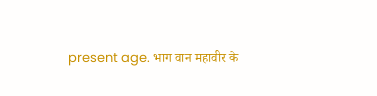present age. भाग वान महावीर के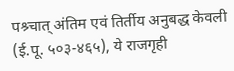पश्र्चात् अंतिम एवं तिर्तीय अनुबद्ध केवली (ई.पू. ५०३-४६५), ये राजगृही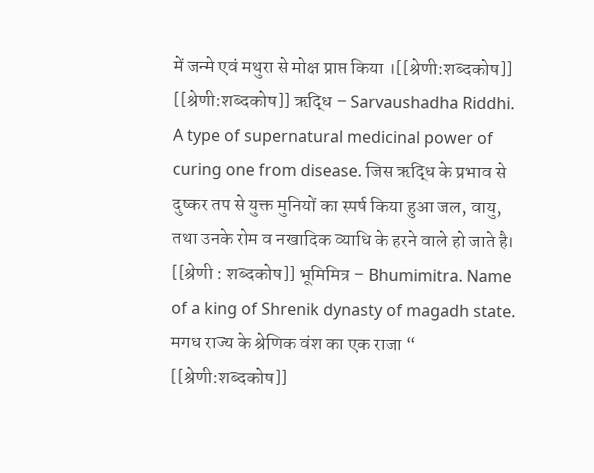में जन्मे एवं मथुरा से मोक्ष प्राप्त किया ।[[श्रेणी:शब्दकोष]]
[[श्रेणी:शब्दकोष]] ऋद्धि – Sarvaushadha Riddhi. A type of supernatural medicinal power of curing one from disease. जिस ऋद्धि के प्रभाव से दुष्कर तप से युक्त मुनियों का स्पर्ष किया हुआ जल, वायु, तथा उनके रोम व नखादिक व्याधि के हरने वाले हो जाते है।
[[श्रेणी : शब्दकोष]] भूमिमित्र – Bhumimitra. Name of a king of Shrenik dynasty of magadh state. मगध राज्य के श्रेणिक वंश का एक राजा “
[[श्रेणी:शब्दकोष]]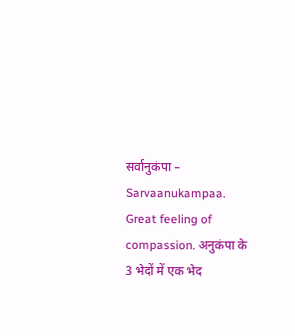सर्वानुकंपा – Sarvaanukampaa. Great feeling of compassion. अनुकंपा के 3 भेदों में एक भेद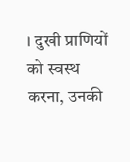। दुखी प्राणियों को स्वस्थ करना, उनकी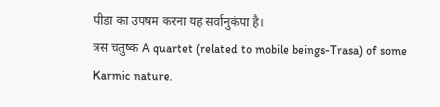पीडा का उपषम करना यह सर्वानुकंपा है।
त्रस चतुष्क A quartet (related to mobile beings-Trasa) of some Karmic nature.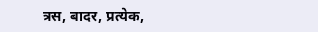त्रस, बादर, प्रत्येक,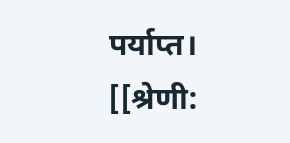पर्याप्त। [[श्रेणी: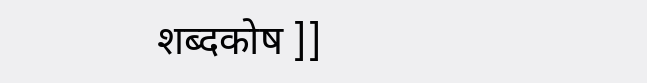शब्दकोष ]]